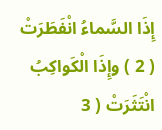إِذَا السَّماءُ انْفَطَرَتْ ( 2 ) وإِذَا الْكَواكِبُ انْتَثَرَتْ ( 3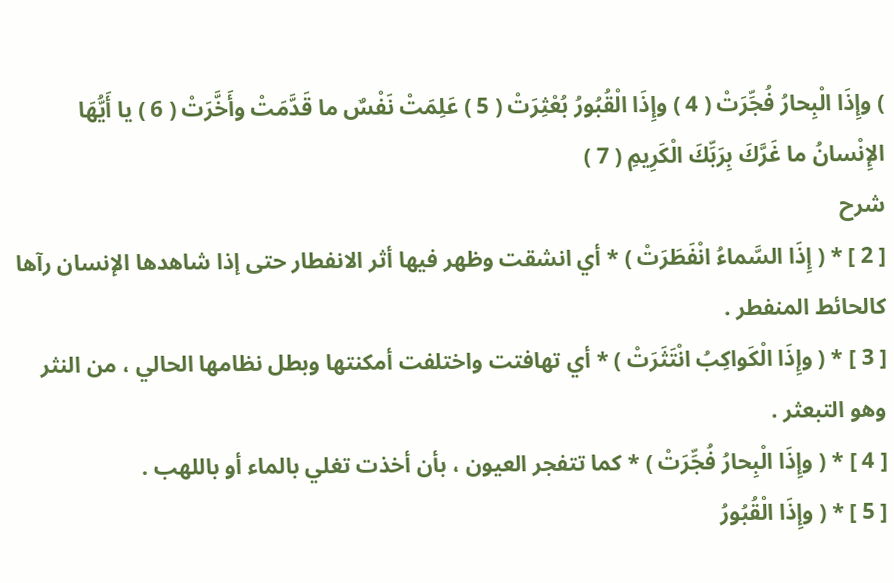) وإِذَا الْبِحارُ فُجِّرَتْ ( 4 ) وإِذَا الْقُبُورُ بُعْثِرَتْ ( 5 ) عَلِمَتْ نَفْسٌ ما قَدَّمَتْ وأَخَّرَتْ ( 6 ) يا أَيُّهَا الإِنْسانُ ما غَرَّكَ بِرَبِّكَ الْكَرِيمِ ( 7 )
شرح
[ 2 ] * ( إِذَا السَّماءُ انْفَطَرَتْ ) * أي انشقت وظهر فيها أثر الانفطار حتى إذا شاهدها الإنسان رآها كالحائط المنفطر .
[ 3 ] * ( وإِذَا الْكَواكِبُ انْتَثَرَتْ ) * أي تهافتت واختلفت أمكنتها وبطل نظامها الحالي ، من النثر وهو التبعثر .
[ 4 ] * ( وإِذَا الْبِحارُ فُجِّرَتْ ) * كما تتفجر العيون ، بأن أخذت تغلي بالماء أو باللهب .
[ 5 ] * ( وإِذَا الْقُبُورُ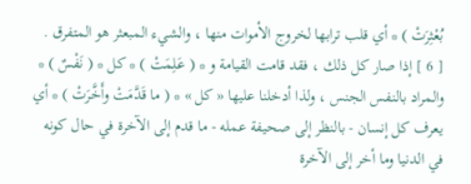بُعْثِرَتْ ) * أي قلب ترابها لخروج الأموات منها ، والشيء المبعثر هو المتفرق .
[ 6 ] إذا صار كل ذلك ، فقد قامت القيامة و * ( عَلِمَتْ ) * كل * ( نَفْسٌ ) * والمراد بالنفس الجنس ، ولذا أدخلنا عليها « كل » * ( ما قَدَّمَتْ وأَخَّرَتْ ) * أي يعرف كل إنسان - بالنظر إلى صحيفة عمله - ما قدم إلى الآخرة في حال كونه في الدنيا وما أخر إلى الآخرة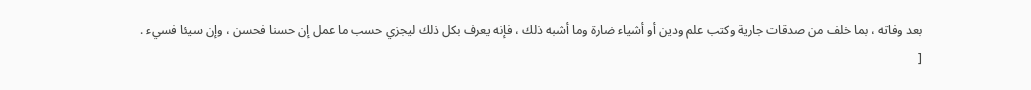بعد وفاته ، بما خلف من صدقات جارية وكتب علم ودين أو أشياء ضارة وما أشبه ذلك ، فإنه يعرف بكل ذلك ليجزي حسب ما عمل إن حسنا فحسن ، وإن سيئا فسيء .
[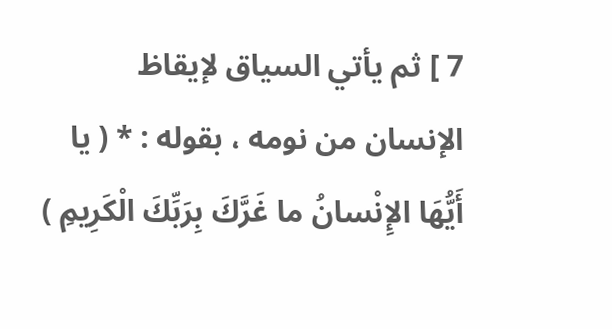7 ] ثم يأتي السياق لإيقاظ الإنسان من نومه ، بقوله : * ( يا أَيُّهَا الإِنْسانُ ما غَرَّكَ بِرَبِّكَ الْكَرِيمِ )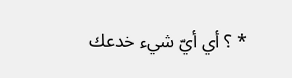* ؟ أي أيّ شيء خدعك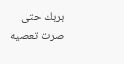بربك حتى صرت تعصيه